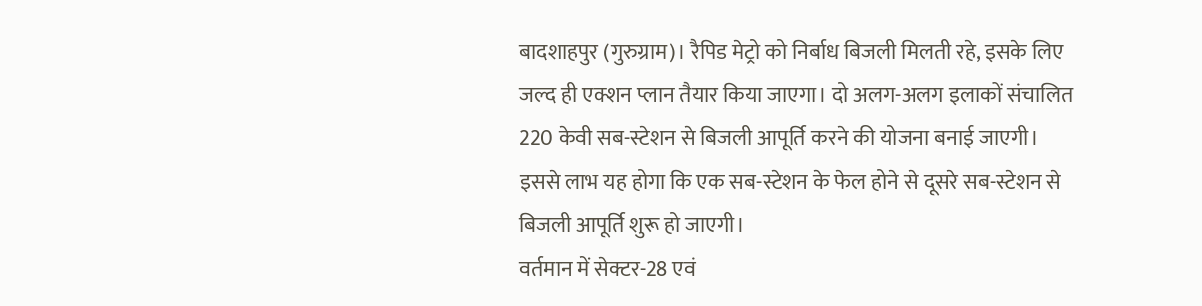बादशाहपुर (गुरुग्राम)। रैपिड मेट्रो को निर्बाध बिजली मिलती रहे, इसके लिए जल्द ही एक्शन प्लान तैयार किया जाएगा। दो अलग-अलग इलाकों संचालित 220 केवी सब-स्टेशन से बिजली आपूर्ति करने की योजना बनाई जाएगी। इससे लाभ यह होगा कि एक सब-स्टेशन के फेल होने से दूसरे सब-स्टेशन से बिजली आपूर्ति शुरू हो जाएगी।
वर्तमान में सेक्टर-28 एवं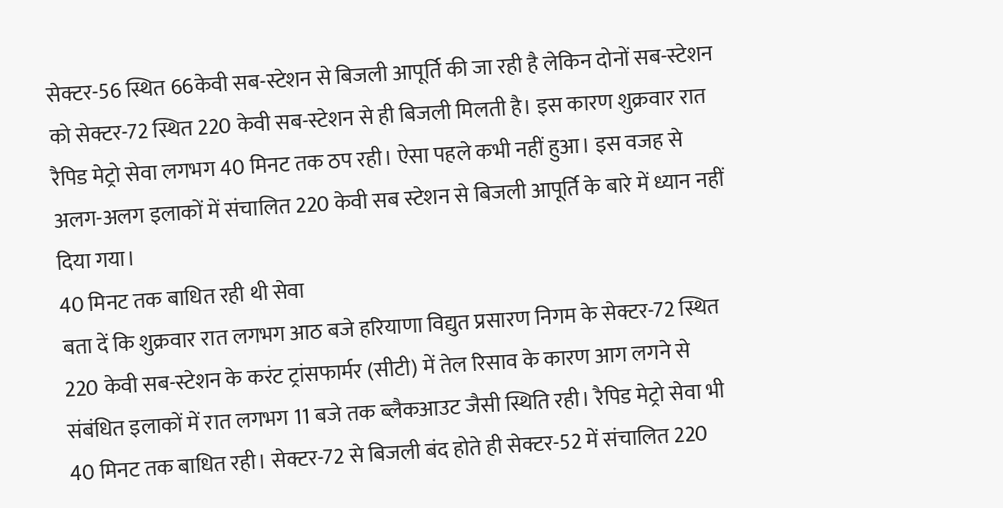सेक्टर-56 स्थित 66केवी सब-स्टेशन से बिजली आपूर्ति की जा रही है लेकिन दोनों सब-स्टेशन को सेक्टर-72 स्थित 220 केवी सब-स्टेशन से ही बिजली मिलती है। इस कारण शुक्रवार रात रैपिड मेट्रो सेवा लगभग 40 मिनट तक ठप रही। ऐसा पहले कभी नहीं हुआ। इस वजह से अलग-अलग इलाकों में संचालित 220 केवी सब स्टेशन से बिजली आपूर्ति के बारे में ध्यान नहीं दिया गया।
40 मिनट तक बाधित रही थी सेवा
बता दें कि शुक्रवार रात लगभग आठ बजे हरियाणा विद्युत प्रसारण निगम के सेक्टर-72 स्थित 220 केवी सब-स्टेशन के करंट ट्रांसफार्मर (सीटी) में तेल रिसाव के कारण आग लगने से संबंधित इलाकों में रात लगभग 11 बजे तक ब्लैकआउट जैसी स्थिति रही। रैपिड मेट्रो सेवा भी 40 मिनट तक बाधित रही। सेक्टर-72 से बिजली बंद होते ही सेक्टर-52 में संचालित 220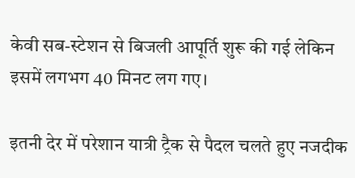केवी सब-स्टेशन से बिजली आपूर्ति शुरू की गई लेकिन इसमें लगभग 40 मिनट लग गए।

इतनी देर में परेशान यात्री ट्रैक से पैदल चलते हुए नजदीक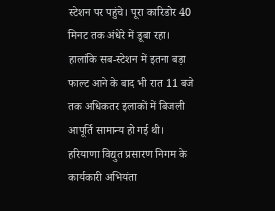स्टेशन पर पहुंचे। पूरा कारिडोर 40 मिनट तक अंधेरे में डूबा रहा। हालांकि सब-स्टेशन में इतना बड़ा फाल्ट आने के बाद भी रात 11 बजे तक अधिकतर इलाकों में बिजली आपूर्ति सामान्य हो गई थी। हरियाणा विद्युत प्रसारण निगम के कार्यकारी अभियंता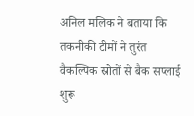अनिल मलिक ने बताया कि तकनीकी टीमों ने तुरंत वैकल्पिक स्रोतों से बैक सप्लाई शुरू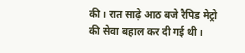की। रात साढ़े आठ बजे रैपिड मेट्रो की सेवा बहाल कर दी गई थी।